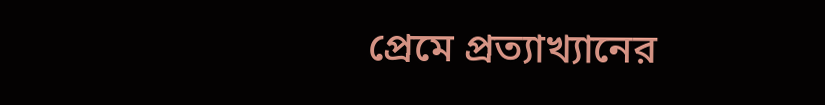প্রেমে প্রত্যাখ্যানের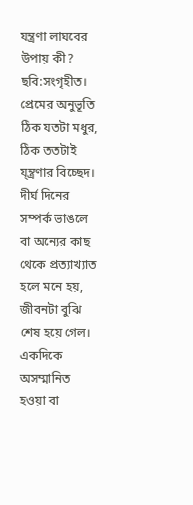যন্ত্রণা লাঘবের উপায় কী? ছবি:সংগৃহীত।
প্রেমের অনুভূতি ঠিক যতটা মধুর, ঠিক ততটাই য্ন্ত্রণার বিচ্ছেদ। দীর্ঘ দিনের সম্পর্ক ভাঙলে বা অন্যের কাছ থেকে প্রত্যাখ্যাত হলে মনে হয়, জীবনটা বুঝি শেষ হয়ে গেল। একদিকে অসম্মানিত হওয়া বা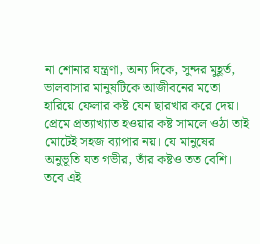না শোনার যন্ত্রণা, অন্য দিকে, সুন্দর মুহূর্ত, ভালবাসার মানুষটিকে আজীবনের মতো হারিয়ে ফেলার কষ্ট যেন ছারখার করে দেয়। প্রেমে প্রত্যাখ্যাত হওয়ার কষ্ট সামলে ওঠা তাই মোটেই সহজ ব্যাপার নয়। যে মানুষের অনুভূতি যত গভীর, তাঁর কষ্টও তত বেশি। তবে এই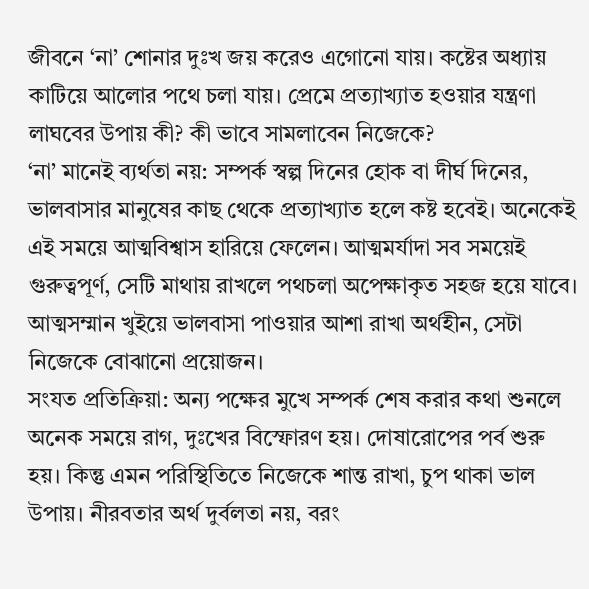জীবনে ‘না’ শোনার দুঃখ জয় করেও এগোনো যায়। কষ্টের অধ্যায় কাটিয়ে আলোর পথে চলা যায়। প্রেমে প্রত্যাখ্যাত হওয়ার যন্ত্রণা লাঘবের উপায় কী? কী ভাবে সামলাবেন নিজেকে?
‘না’ মানেই ব্যর্থতা নয়: সম্পর্ক স্বল্প দিনের হোক বা দীর্ঘ দিনের, ভালবাসার মানুষের কাছ থেকে প্রত্যাখ্যাত হলে কষ্ট হবেই। অনেকেই এই সময়ে আত্মবিশ্বাস হারিয়ে ফেলেন। আত্মমর্যাদা সব সময়েই গুরুত্বপূর্ণ, সেটি মাথায় রাখলে পথচলা অপেক্ষাকৃত সহজ হয়ে যাবে। আত্মসম্মান খুইয়ে ভালবাসা পাওয়ার আশা রাখা অর্থহীন, সেটা নিজেকে বোঝানো প্রয়োজন।
সংযত প্রতিক্রিয়া: অন্য পক্ষের মুখে সম্পর্ক শেষ করার কথা শুনলে অনেক সময়ে রাগ, দুঃখের বিস্ফোরণ হয়। দোষারোপের পর্ব শুরু হয়। কিন্তু এমন পরিস্থিতিতে নিজেকে শান্ত রাখা, চুপ থাকা ভাল উপায়। নীরবতার অর্থ দুর্বলতা নয়, বরং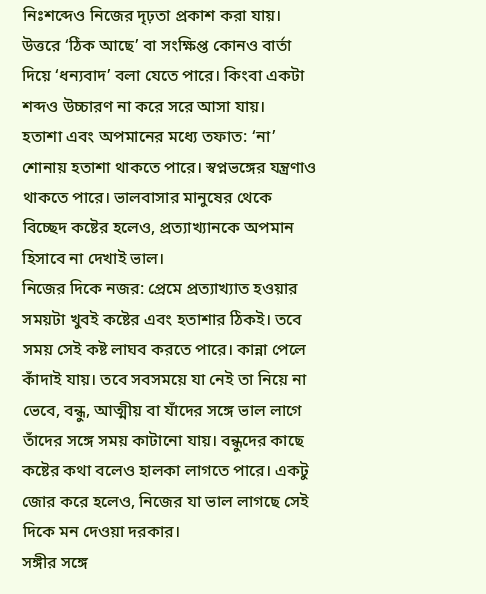নিঃশব্দেও নিজের দৃঢ়তা প্রকাশ করা যায়। উত্তরে ‘ঠিক আছে’ বা সংক্ষিপ্ত কোনও বার্তা দিয়ে ‘ধন্যবাদ’ বলা যেতে পারে। কিংবা একটা শব্দও উচ্চারণ না করে সরে আসা যায়।
হতাশা এবং অপমানের মধ্যে তফাত: ‘না’ শোনায় হতাশা থাকতে পারে। স্বপ্নভঙ্গের যন্ত্রণাও থাকতে পারে। ভালবাসার মানুষের থেকে বিচ্ছেদ কষ্টের হলেও, প্রত্যাখ্যানকে অপমান হিসাবে না দেখাই ভাল।
নিজের দিকে নজর: প্রেমে প্রত্যাখ্যাত হওয়ার সময়টা খুবই কষ্টের এবং হতাশার ঠিকই। তবে সময় সেই কষ্ট লাঘব করতে পারে। কান্না পেলে কাঁদাই যায়। তবে সবসময়ে যা নেই তা নিয়ে না ভেবে, বন্ধু, আত্মীয় বা যাঁদের সঙ্গে ভাল লাগে তাঁদের সঙ্গে সময় কাটানো যায়। বন্ধুদের কাছে কষ্টের কথা বলেও হালকা লাগতে পারে। একটু জোর করে হলেও, নিজের যা ভাল লাগছে সেই দিকে মন দেওয়া দরকার।
সঙ্গীর সঙ্গে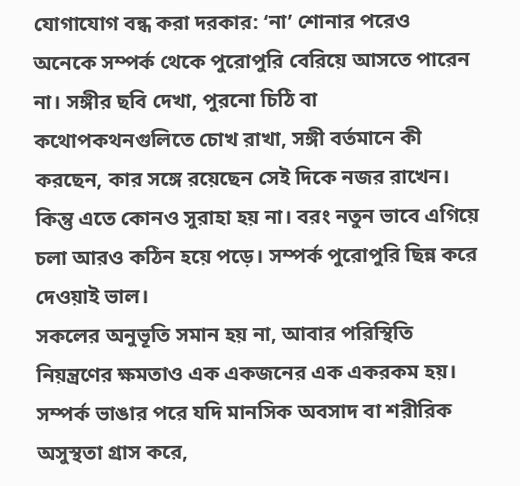যোগাযোগ বন্ধ করা দরকার: ‘না’ শোনার পরেও অনেকে সম্পর্ক থেকে পুরোপুরি বেরিয়ে আসতে পারেন না। সঙ্গীর ছবি দেখা, পুরনো চিঠি বা কথোপকথনগুলিতে চোখ রাখা, সঙ্গী বর্তমানে কী করছেন, কার সঙ্গে রয়েছেন সেই দিকে নজর রাখেন। কিন্তু এতে কোনও সুরাহা হয় না। বরং নতুন ভাবে এগিয়ে চলা আরও কঠিন হয়ে পড়ে। সম্পর্ক পুরোপুরি ছিন্ন করে দেওয়াই ভাল।
সকলের অনুভূতি সমান হয় না, আবার পরিস্থিতি নিয়ন্ত্রণের ক্ষমতাও এক একজনের এক একরকম হয়। সম্পর্ক ভাঙার পরে যদি মানসিক অবসাদ বা শরীরিক অসুস্থতা গ্রাস করে,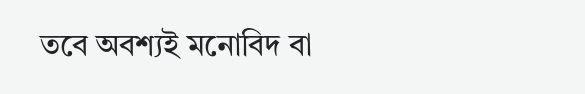তবে অবশ্যই মনোবিদ বা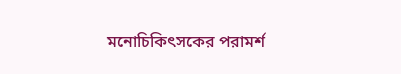মনোচিকিৎসকের পরামর্শ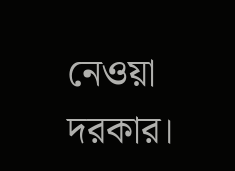নেওয়া দরকার।